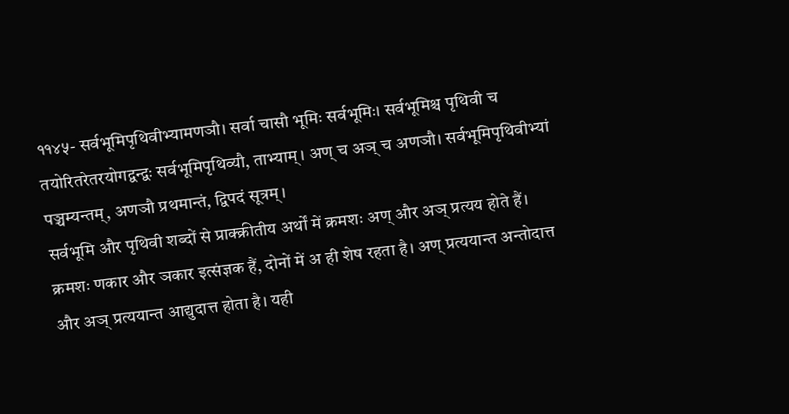११४५- सर्वभूमिपृथिवीभ्यामणञौ। सर्वा चासौ भूमिः सर्वभूमिः। सर्वभूमिश्च पृथिवी च तयोरितरेतरयोगद्वन्द्वः सर्वभूमिपृथिव्यौ, ताभ्याम्। अण् च अञ् च अणञौ। सर्वभूमिपृथिवीभ्यां पञ्चम्यन्तम्, अणञौ प्रथमान्तं, द्विपदं सूत्रम्।
सर्वभूमि और पृथिवी शब्दों से प्राक्क्रीतीय अर्थों में क्रमशः अण् और अञ् प्रत्यय होते हैं।
क्रमशः णकार और ञकार इत्संज्ञक हैं, दोनों में अ ही शेष रहता है। अण् प्रत्ययान्त अन्तोदात्त और अञ् प्रत्ययान्त आद्युदात्त होता है। यही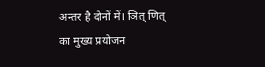अन्तर है दोनों में। ञित् णित् का मुख्य प्रयोजन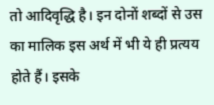तो आदिवृद्धि है। इन दोनों शब्दों से उस का मालिक इस अर्थ में भी ये ही प्रत्यय होते हैं। इसके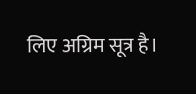लिए अग्रिम सूत्र है।